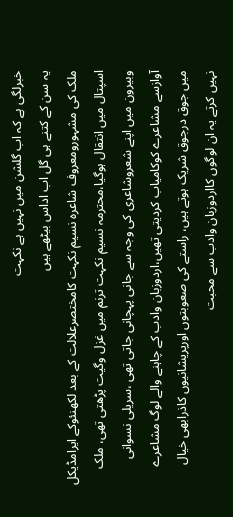خبرلگی ہے کہ اب گلشن میں نہیں ہے نکہت
یہ سن کے کتنے ہی گل اب اداس بیٹھے ہیں
ملک کی مشہورومعروف شاعرہ نسیم نکہت کامختصرعلالت کے بعد لکھنئوکے ایرامڈیکل اسپتال میں انتقال ہوگیا،محترمہ نسیم نکہت ترنم میں غزل وگیت پڑھتی تھی، ملک وبیرون میں اپنے شعروشاعری کی وجہ سے جانی پہچانی جاتی تھی ،سریلی نسوانی آوازسے مشاعرے کوکامیاب کردیتی تھیں،اردوزبان وادب کے چاہنے والے لوگ مشاعرے میں جوق درجوق شریک ہوتے ہیں، راستے کی صعوبتوں اورپریشانیوں کاذرابھی خیال نہیں کرتے یہ ان لوگوں کااردوزبان وادب سے محبت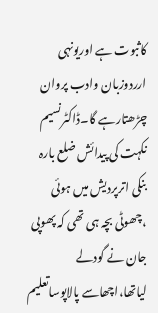کاثبوت ہے اوریونہی ارردوزبان وادب پروان چڑھتارہے گا۔ڈاکٹرنسیم نکہت کی پیدائش ضلع بارہ بنکی اترپردیش میں ہوئی ،چھوٹی بچہ ہی تھی کہ پھوپی جان نے گودلے لیاتھا،اچھاسے پالاپوساتعلیم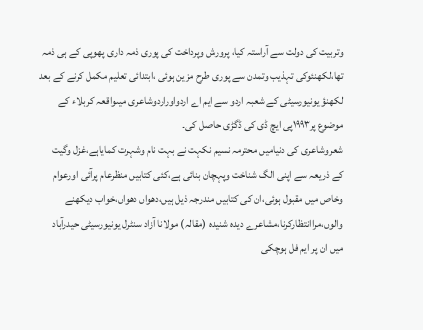وتربیت کی دولت سے آراستہ کیا، پرورش وپرداخت کی پوری ذمہ داری پھوپی کے ہی ذمہ تھا،لکھنئوکی تہذیب وتمدن سے پوری طرح مزین ہوئی ،ابتدائی تعلیم مکمل کرنے کے بعد لکھنؤ یونیورسیٹی کے شعبہ اردو سے ایم اے اردواوراردوشاعری میںواقعہ کربلاء کے موضوع پر۱۹۹۳پی ایچ ڈی کی ڈگڑی حاصل کی۔
شعروشاعری کی دنیامیں محترمہ نسیم نکہت نے بہت نام وشہرت کمایاہے،غزل وگیت کے ذریعہ سے اپنی الگ شناخت وپہچان بنائی ہے،کئی کتابیں منظرعام پرآئی اورعوام وخاص میں مقبول ہوئی،ان کی کتابیں مندرجہ ذیل ہیں،دھواں دھواں،خواب دیکھنے والوں،مراانتظارکرنا،مشاعرے دیدہ شنیدہ (مقالہ) مولانا آزاد سنٹرل یونیورسیٹی حیدرآباد میں ان پر ایم فل ہوچکی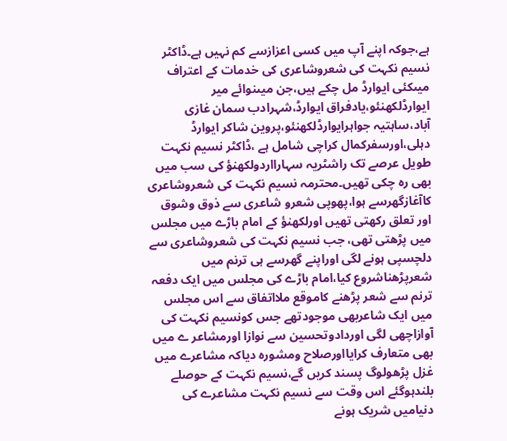ہے،جوکہ اپنے آپ میں کسی اعزازسے کم نہیں ہے۔ڈاکٹر نسیم نکہت کی شعروشاعری کی خدمات کے اعتراف میںکئی ایوارڈ مل چکے ہیں،جن میںنوائے میر ایوارڈلکھنئو،یادفراق ایوارڈ،شہرادب سمان غازی آباد،ساہتیہ جواہرایوارڈلکھنئو،پروین شاکر ایوارڈ دہلی،اورسفرکمال کراچی شامل ہے ،ڈاکٹر نسیم نکہت طویل عرصے تک راشٹریہ سہارااردولکھنؤ کی سب میں بھی رہ چکی تھیں۔محترمہ نسیم نکہت کی شعروشاعری کاآغازگھرسے ہوا،پھوپی شعرو شاعری سے ذوق وشوق اور تعلق رکھتی تھیں اورلکھنؤ کے امام باڑے میں مجلس میں پڑھتی تھی، جب نسیم نکہت کی شعروشاعری سے دلچسپی ہونے لگی اوراپنے گھرسے ہی ترنم میں شعرپڑھناشروع کیا،امام باڑے کی مجلس میں ایک دفعہ ترنم سے شعر پڑھنے کاموقع ملااتفاق سے اس مجلس میں ایک شاعربھی موجودتھے جس کونسیم نکہت کی آوازاچھی لگی اوردادوتحسین سے نوازا اورمشاعر ے میں بھی متعارف کرایااورصلاح ومشورہ دیاکہ مشاعرے میں غزل پڑھولوگ پسند کریں گے،نسیم نکہت کے حوصلے بلندہوگئے اس وقت سے نسیم نکہت مشاعرے کی دنیامیں شریک ہونے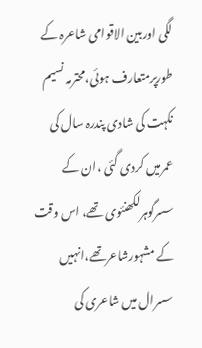لگی اوربین الاقوامی شاعرہ کے طورپرمتعارف ہوئی،محترمہ نسیم نکہت کی شادی پندرہ سال کی عمرمیں کردی گئی ،ان کے سسرگوہرلکھنئوی تھے، اس وقت کے مشہورشاعرتھے،انہیں سسرال میں شاعری کی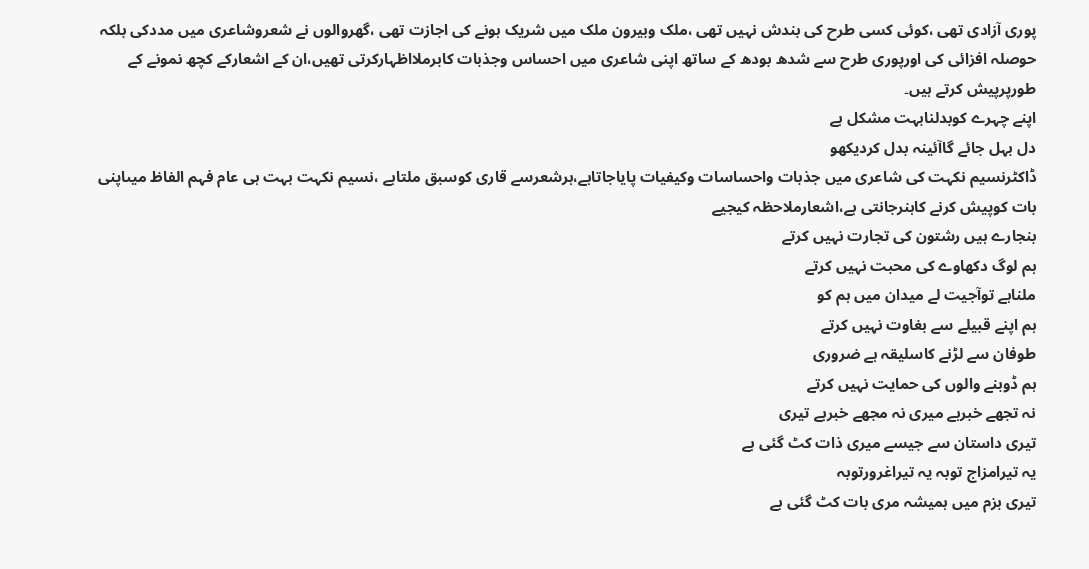پوری آزادی تھی ،کوئی کسی طرح کی بندش نہیں تھی ،ملک وبیرون ملک میں شریک ہونے کی اجازت تھی ،گھروالوں نے شعروشاعری میں مددکی بلکہ حوصلہ افزائی کی اورپوری طرح سے شدھ بودھ کے ساتھ اپنی شاعری میں احساس وجذبات کابرملااظہارکرتی تھیں،ان کے اشعارکے کچھ نمونے کے طورپرپیش کرتے ہیں۔
اپنے چہرے کوبدلنابہت مشکل ہے
دل بہل جائے گاآئینہ بدل کردیکھو
ڈاکٹرنسیم نکہت کی شاعری میں جذبات واحساسات وکیفیات پایاجاتاہے،ہرشعرسے قاری کوسبق ملتاہے ،نسیم نکہت بہت ہی عام فہم الفاظ میںاپنی بات کوپیش کرنے کاہنرجانتی ہے،اشعارملاحظہ کیجیے
بنجارے ہیں رشتون کی تجارت نہیں کرتے
ہم لوگ دکھاوے کی محبت نہیں کرتے
ملناہے توآجیت لے میدان میں ہم کو
ہم اپنے قبیلے سے بغاوت نہیں کرتے
طوفان سے لڑنے کاسلیقہ ہے ضروری
ہم ڈوبنے والوں کی حمایت نہیں کرتے
نہ تجھے خبرہے میری نہ مجھے خبرہے تیری
تیری داستان سے جیسے میری ذات کٹ گئی ہے
یہ تیرامزاج توبہ یہ تیراغرورتوبہ
تیری بزم میں ہمیشہ مری بات کٹ گئی ہے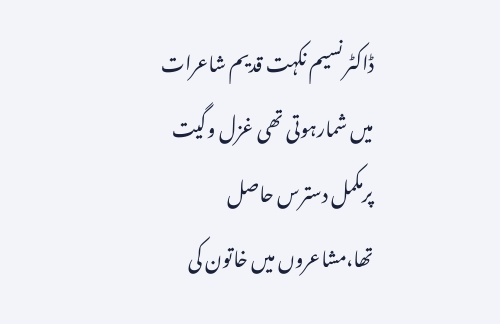ڈاکٹر نسیم نکہت قدیم شاعرات میں شمارہوتی تھی غزل وگیت پرمکمل دسترس حاصل تھا،مشاعروں میں خاتون کی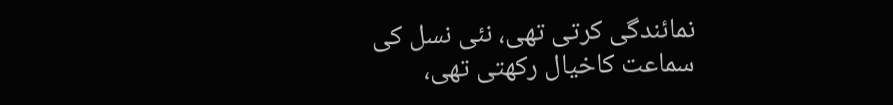نمائندگی کرتی تھی، نئی نسل کی سماعت کاخیال رکھتی تھی،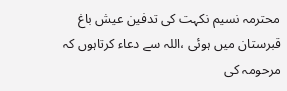محترمہ نسیم نکہت کی تدفین عیش باغ قبرستان میں ہوئی ،اللہ سے دعاء کرتاہوں کہ مرحومہ کی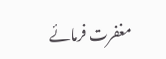مغفرت فرمائے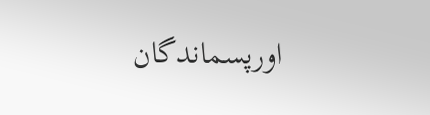اورپسماندگان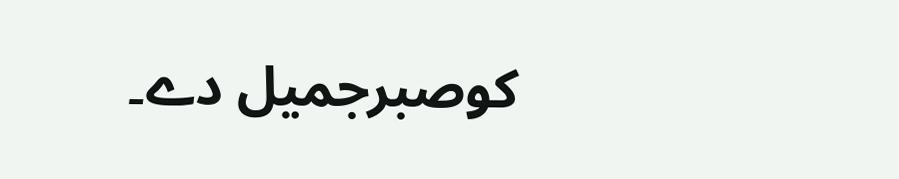کوصبرجمیل دے۔